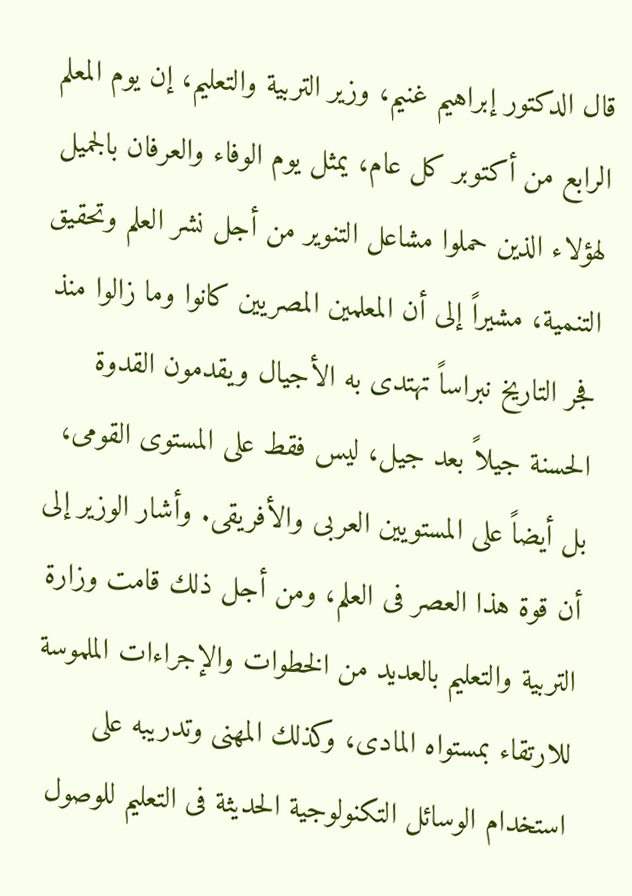قال الدكتور إبراهيم غنيم، وزير التربية والتعليم، إن يوم المعلم الرابع من أكتوبر كل عام، يمثل يوم الوفاء والعرفان بالجميل لهؤلاء الذين حملوا مشاعل التنوير من أجل نشر العلم وتحقيق التنمية، مشيراً إلى أن المعلمين المصريين كانوا وما زالوا منذ فجر التاريخ نبراساً تهتدى به الأجيال ويقدمون القدوة الحسنة جيلاً بعد جيل، ليس فقط على المستوى القومى، بل أيضاً على المستويين العربى والأفريقى. وأشار الوزير إلى أن قوة هذا العصر فى العلم، ومن أجل ذلك قامت وزارة التربية والتعليم بالعديد من الخطوات والإجراءات الملموسة للارتقاء بمستواه المادى، وكذلك المهنى وتدريبه على استخدام الوسائل التكنولوجية الحديثة فى التعليم للوصول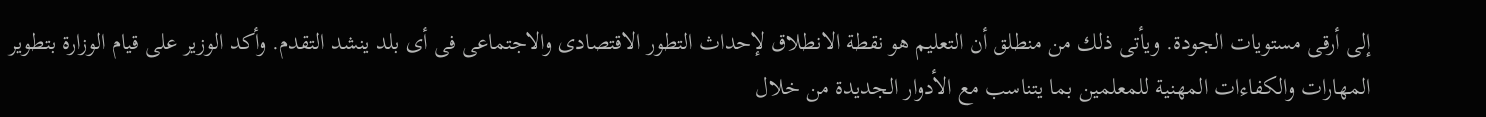إلى أرقى مستويات الجودة. ويأتى ذلك من منطلق أن التعليم هو نقطة الانطلاق لإحداث التطور الاقتصادى والاجتماعى فى أى بلد ينشد التقدم. وأكد الوزير على قيام الوزارة بتطوير المهارات والكفاءات المهنية للمعلمين بما يتناسب مع الأدوار الجديدة من خلال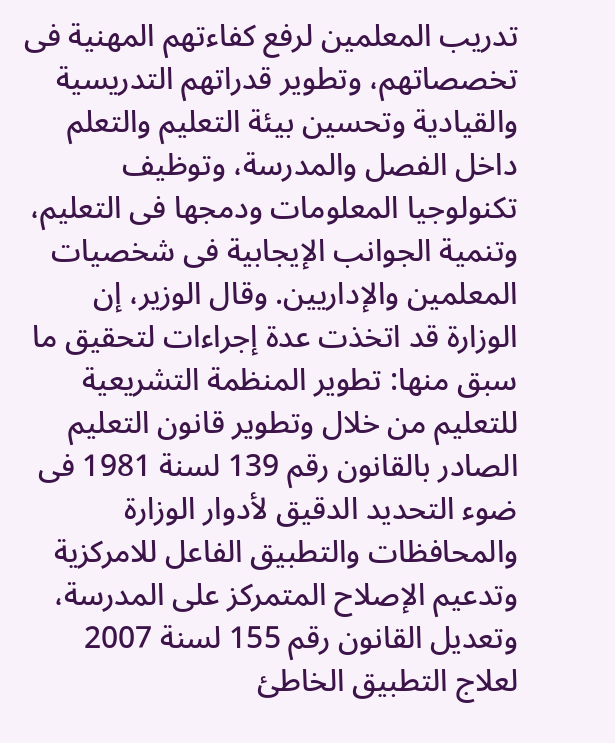تدريب المعلمين لرفع كفاءتهم المهنية فى تخصصاتهم، وتطوير قدراتهم التدريسية والقيادية وتحسين بيئة التعليم والتعلم داخل الفصل والمدرسة، وتوظيف تكنولوجيا المعلومات ودمجها فى التعليم، وتنمية الجوانب الإيجابية فى شخصيات المعلمين والإداريين. وقال الوزير، إن الوزارة قد اتخذت عدة إجراءات لتحقيق ما سبق منها: تطوير المنظمة التشريعية للتعليم من خلال وتطوير قانون التعليم الصادر بالقانون رقم 139 لسنة 1981 فى ضوء التحديد الدقيق لأدوار الوزارة والمحافظات والتطبيق الفاعل للامركزية وتدعيم الإصلاح المتمركز على المدرسة، وتعديل القانون رقم 155 لسنة 2007 لعلاج التطبيق الخاطئ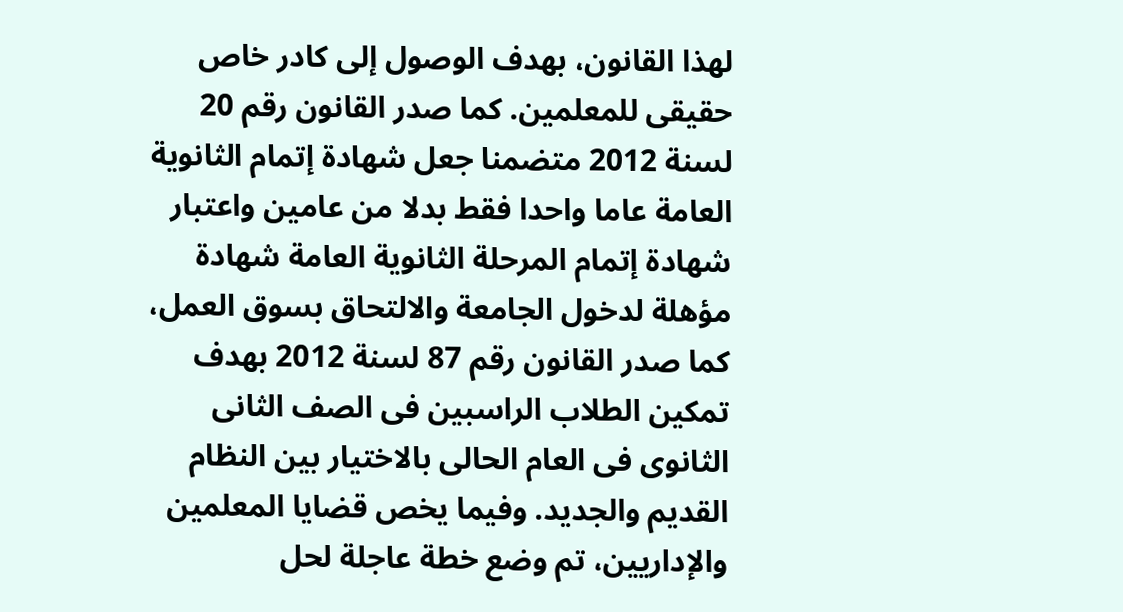لهذا القانون، بهدف الوصول إلى كادر خاص حقيقى للمعلمين. كما صدر القانون رقم 20 لسنة 2012 متضمنا جعل شهادة إتمام الثانوية العامة عاما واحدا فقط بدلا من عامين واعتبار شهادة إتمام المرحلة الثانوية العامة شهادة مؤهلة لدخول الجامعة والالتحاق بسوق العمل، كما صدر القانون رقم 87 لسنة 2012 بهدف تمكين الطلاب الراسبين فى الصف الثانى الثانوى فى العام الحالى بالاختيار بين النظام القديم والجديد. وفيما يخص قضايا المعلمين والإداريين، تم وضع خطة عاجلة لحل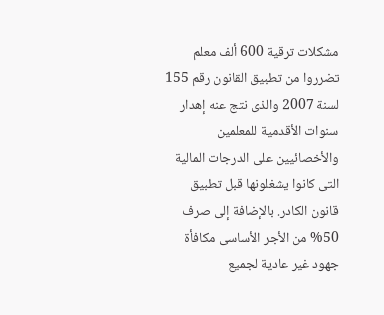مشكلات ترقية 600 ألف معلم تضرروا من تطبيق القانون رقم 155 لسنة 2007 والذى نتج عنه إهدار سنوات الأقدمية للمعلمين والأخصائيين على الدرجات المالية التى كانوا يشغلونها قبل تطبيق قانون الكادر. بالإضافة إلى صرف 50% من الأجر الأساسى مكافأة جهود غير عادية لجميع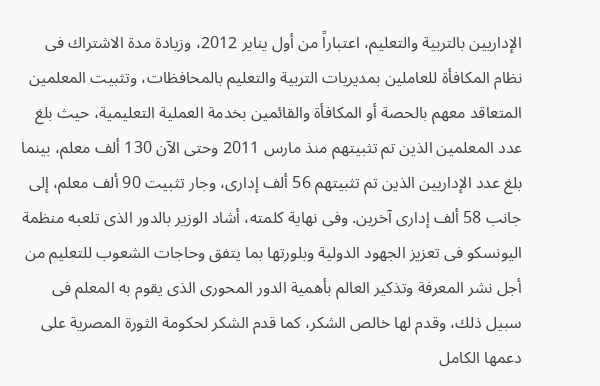الإداريين بالتربية والتعليم، اعتباراً من أول يناير 2012، وزيادة مدة الاشتراك فى نظام المكافأة للعاملين بمديريات التربية والتعليم بالمحافظات، وتثبيت المعلمين المتعاقد معهم بالحصة أو المكافأة والقائمين بخدمة العملية التعليمية، حيث بلغ عدد المعلمين الذين تم تثبيتهم منذ مارس 2011 وحتى الآن 130 ألف معلم، بينما بلغ عدد الإداريين الذين تم تثبيتهم 56 ألف إدارى، وجار تثبيت 90 ألف معلم، إلى جانب 58 ألف إدارى آخرين. وفى نهاية كلمته، أشاد الوزير بالدور الذى تلعبه منظمة اليونسكو فى تعزيز الجهود الدولية وبلورتها بما يتفق وحاجات الشعوب للتعليم من أجل نشر المعرفة وتذكير العالم بأهمية الدور المحورى الذى يقوم به المعلم فى سبيل ذلك، وقدم لها خالص الشكر، كما قدم الشكر لحكومة الثورة المصرية على دعمها الكامل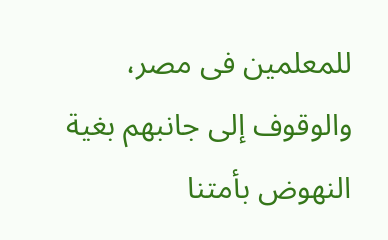للمعلمين فى مصر، والوقوف إلى جانبهم بغية النهوض بأمتنا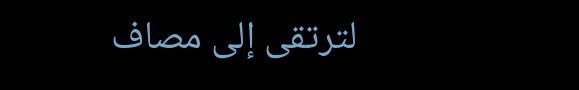لترتقى إلى مصاف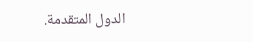الدول المتقدمة.